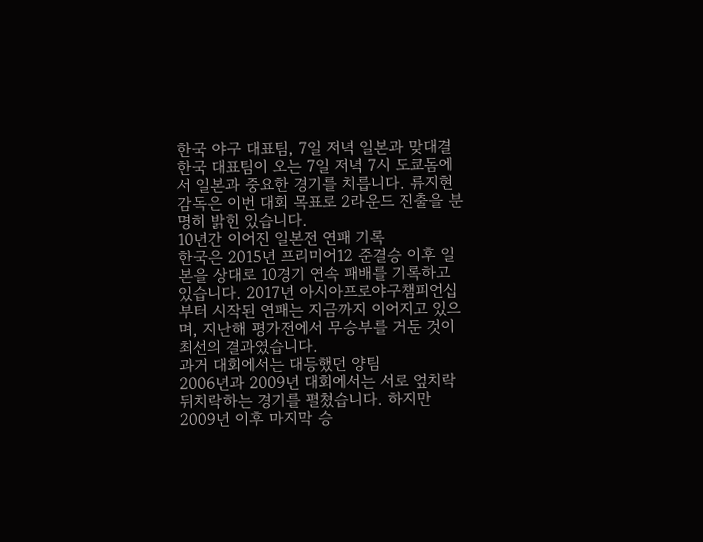한국 야구 대표팀, 7일 저녁 일본과 맞대결
한국 대표팀이 오는 7일 저녁 7시 도쿄돔에서 일본과 중요한 경기를 치릅니다. 류지현 감독은 이번 대회 목표로 2라운드 진출을 분명히 밝힌 있습니다.
10년간 이어진 일본전 연패 기록
한국은 2015년 프리미어12 준결승 이후 일본을 상대로 10경기 연속 패배를 기록하고 있습니다. 2017년 아시아프로야구챔피언십부터 시작된 연패는 지금까지 이어지고 있으며, 지난해 평가전에서 무승부를 거둔 것이 최선의 결과였습니다.
과거 대회에서는 대등했던 양팀
2006년과 2009년 대회에서는 서로 엎치락뒤치락하는 경기를 펼쳤습니다. 하지만 2009년 이후 마지막 승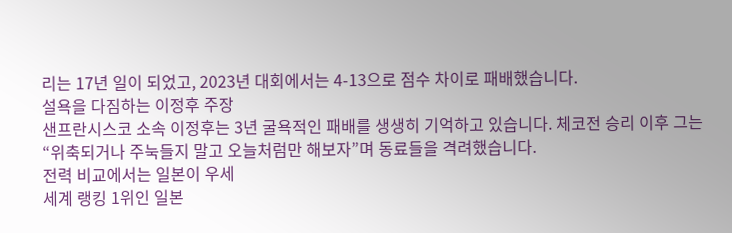리는 17년 일이 되었고, 2023년 대회에서는 4-13으로 점수 차이로 패배했습니다.
설욕을 다짐하는 이정후 주장
샌프란시스코 소속 이정후는 3년 굴욕적인 패배를 생생히 기억하고 있습니다. 체코전 승리 이후 그는 “위축되거나 주눅들지 말고 오늘처럼만 해보자”며 동료들을 격려했습니다.
전력 비교에서는 일본이 우세
세계 랭킹 1위인 일본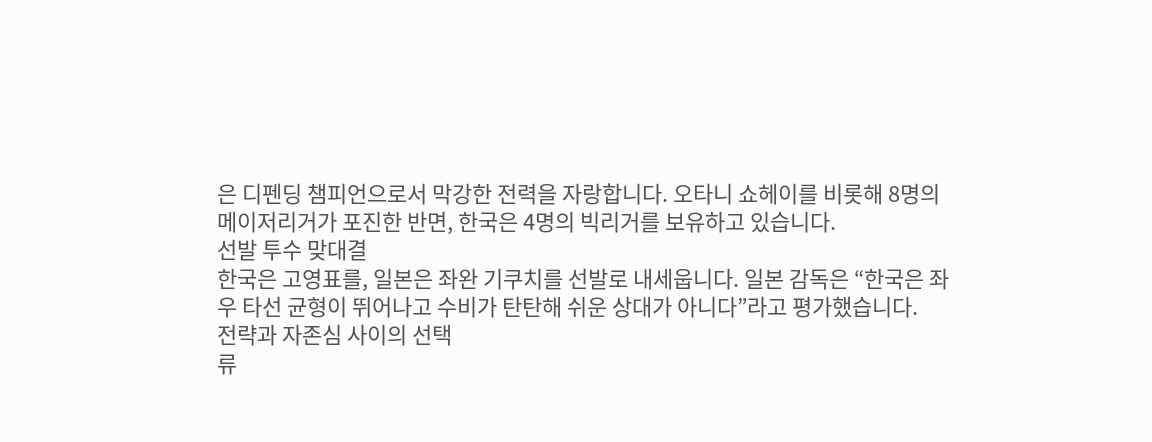은 디펜딩 챔피언으로서 막강한 전력을 자랑합니다. 오타니 쇼헤이를 비롯해 8명의 메이저리거가 포진한 반면, 한국은 4명의 빅리거를 보유하고 있습니다.
선발 투수 맞대결
한국은 고영표를, 일본은 좌완 기쿠치를 선발로 내세웁니다. 일본 감독은 “한국은 좌우 타선 균형이 뛰어나고 수비가 탄탄해 쉬운 상대가 아니다”라고 평가했습니다.
전략과 자존심 사이의 선택
류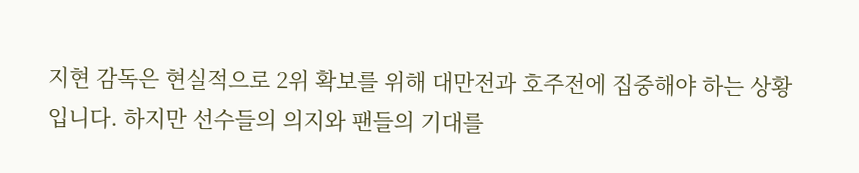지현 감독은 현실적으로 2위 확보를 위해 대만전과 호주전에 집중해야 하는 상황입니다. 하지만 선수들의 의지와 팬들의 기대를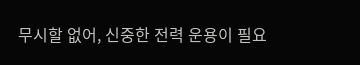무시할 없어, 신중한 전력 운용이 필요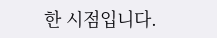한 시점입니다.